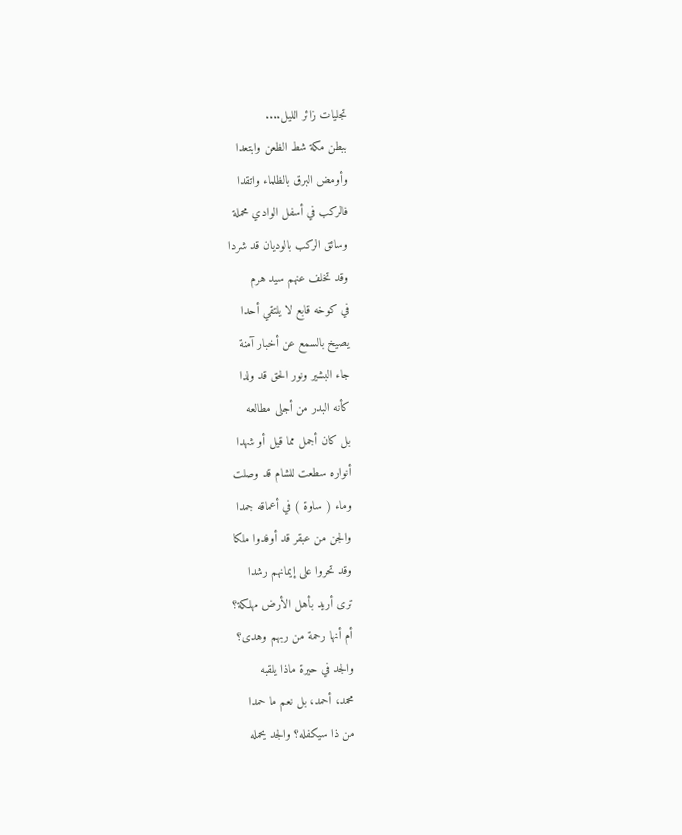تجليات زائر الليل....
ببطن مكة شط الظعن وابتعدا
وأومض البرق بالظلماء واتقدا
فالركب في أسفل الوادي محملة
وسائق الركب بالوديان قد شردا
وقد تخلف عنهم سيد هرم
في كوخه قابع لا يلتقي أحدا
يصيخ بالسمع عن أخبار آمنة
جاء البشير ونور الحق قد ولدا
كأنه البدر من أجلى مطالعه
بل كان أجمل مما قيل أو شهدا
أنواره سطعت للشام قد وصلت
وماء ( ساوة ) في أعماقه جمدا
والجن من عبقر قد أوفدوا ملكا
وقد تحروا على إيمانهم رشدا
ترى أريد بأهل الأرض مهلكة؟
أم أنها رحمة من ربهم وهدى؟
والجد في حيرة ماذا يلقبه
محمد، أحمد، بل نعم ما حمدا
من ذا سيكفله؟ والجد يحمله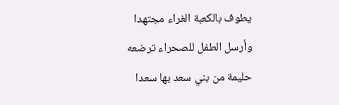يطوف بالكعبة الغراء مجتهدا
وأرسل الطفل للصحراء ترضعه
حليمة من بني سعد بها سعدا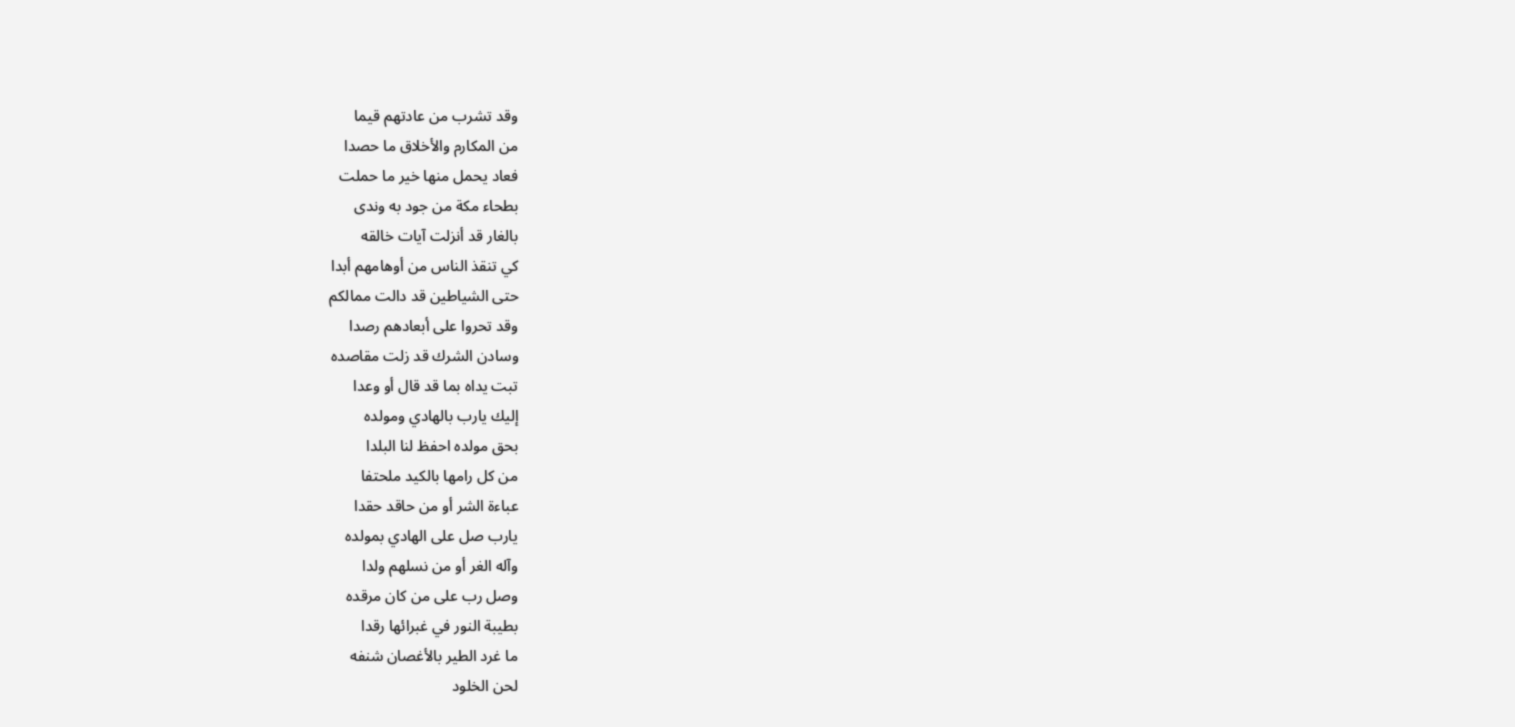وقد تشرب من عادتهم قيما
من المكارم والأخلاق ما حصدا
فعاد يحمل منها خير ما حملت
بطحاء مكة من جود به وندى
بالغار قد أنزلت آيات خالقه
كي تنقذ الناس من أوهامهم أبدا
حتى الشياطين قد دالت ممالكم
وقد تحروا على أبعادهم رصدا
وسادن الشرك قد زلت مقاصده
تبت يداه بما قد قال أو وعدا
إليك يارب بالهادي ومولده
بحق مولده احفظ لنا البلدا
من كل رامها بالكيد ملحتفا
عباءة الشر أو من حاقد حقدا
يارب صل على الهادي بمولده
وآله الغر أو من نسلهم ولدا
وصل رب على من كان مرقده
بطيبة النور في غبرائها رقدا
ما غرد الطير بالأغصان شنفه
لحن الخلود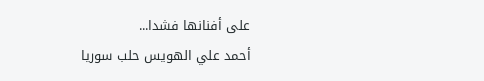على أفنانها فشدا...
أحمد علي الهويس حلب سوريا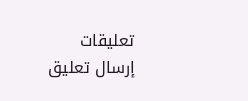تعليقات
إرسال تعليق